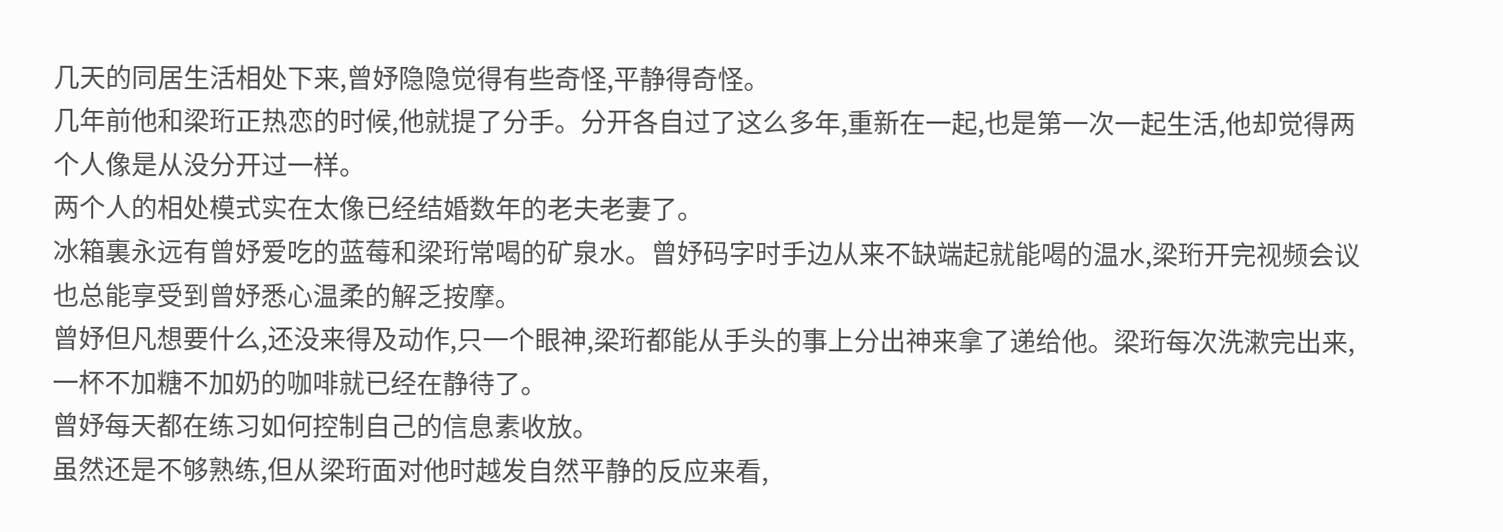几天的同居生活相处下来,曾妤隐隐觉得有些奇怪,平静得奇怪。
几年前他和梁珩正热恋的时候,他就提了分手。分开各自过了这么多年,重新在一起,也是第一次一起生活,他却觉得两个人像是从没分开过一样。
两个人的相处模式实在太像已经结婚数年的老夫老妻了。
冰箱裏永远有曾妤爱吃的蓝莓和梁珩常喝的矿泉水。曾妤码字时手边从来不缺端起就能喝的温水,梁珩开完视频会议也总能享受到曾妤悉心温柔的解乏按摩。
曾妤但凡想要什么,还没来得及动作,只一个眼神,梁珩都能从手头的事上分出神来拿了递给他。梁珩每次洗漱完出来,一杯不加糖不加奶的咖啡就已经在静待了。
曾妤每天都在练习如何控制自己的信息素收放。
虽然还是不够熟练,但从梁珩面对他时越发自然平静的反应来看,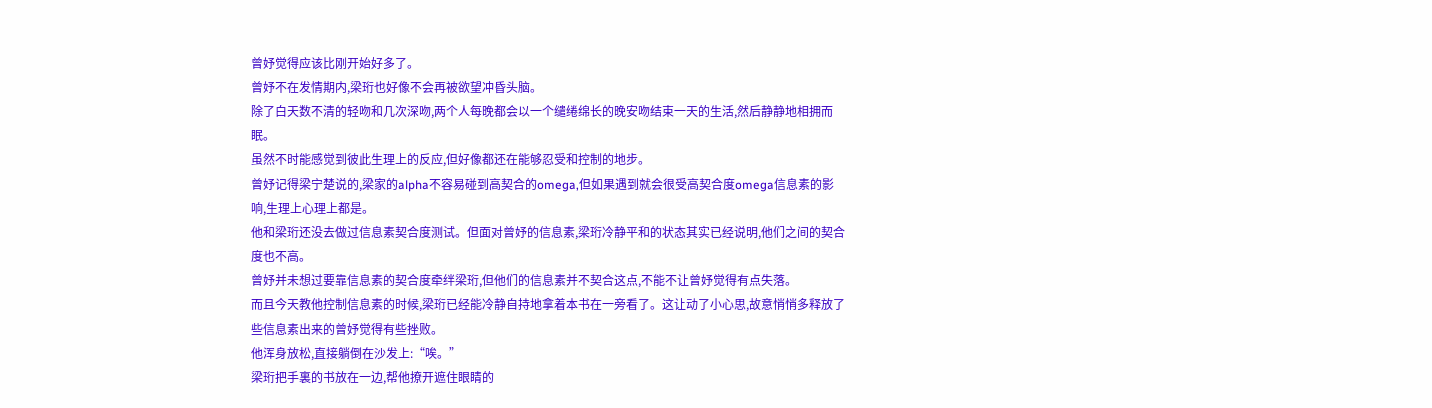曾妤觉得应该比刚开始好多了。
曾妤不在发情期内,梁珩也好像不会再被欲望冲昏头脑。
除了白天数不清的轻吻和几次深吻,两个人每晚都会以一个缱绻绵长的晚安吻结束一天的生活,然后静静地相拥而眠。
虽然不时能感觉到彼此生理上的反应,但好像都还在能够忍受和控制的地步。
曾妤记得梁宁楚说的,梁家的alpha不容易碰到高契合的omega,但如果遇到就会很受高契合度omega信息素的影响,生理上心理上都是。
他和梁珩还没去做过信息素契合度测试。但面对曾妤的信息素,梁珩冷静平和的状态其实已经说明,他们之间的契合度也不高。
曾妤并未想过要靠信息素的契合度牵绊梁珩,但他们的信息素并不契合这点,不能不让曾妤觉得有点失落。
而且今天教他控制信息素的时候,梁珩已经能冷静自持地拿着本书在一旁看了。这让动了小心思,故意悄悄多释放了些信息素出来的曾妤觉得有些挫败。
他浑身放松,直接躺倒在沙发上:“唉。”
梁珩把手裏的书放在一边,帮他撩开遮住眼睛的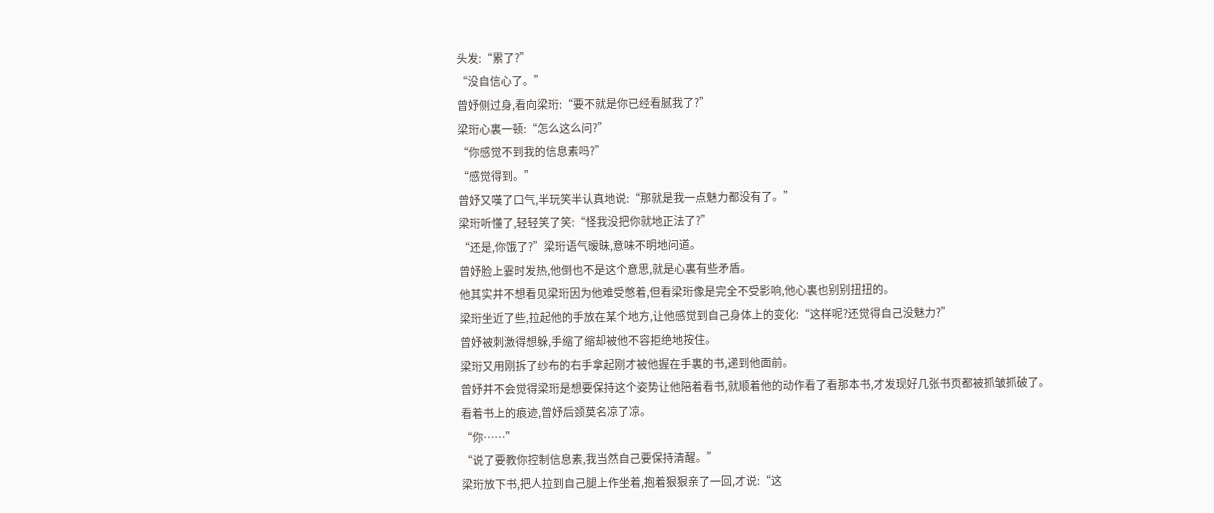头发:“累了?”
“没自信心了。”
曾妤侧过身,看向梁珩:“要不就是你已经看腻我了?”
梁珩心裏一顿:“怎么这么问?”
“你感觉不到我的信息素吗?”
“感觉得到。”
曾妤又嘆了口气,半玩笑半认真地说:“那就是我一点魅力都没有了。”
梁珩听懂了,轻轻笑了笑:“怪我没把你就地正法了?”
“还是,你饿了?”梁珩语气暧昧,意味不明地问道。
曾妤脸上霎时发热,他倒也不是这个意思,就是心裏有些矛盾。
他其实并不想看见梁珩因为他难受憋着,但看梁珩像是完全不受影响,他心裏也别别扭扭的。
梁珩坐近了些,拉起他的手放在某个地方,让他感觉到自己身体上的变化:“这样呢?还觉得自己没魅力?”
曾妤被刺激得想躲,手缩了缩却被他不容拒绝地按住。
梁珩又用刚拆了纱布的右手拿起刚才被他握在手裏的书,递到他面前。
曾妤并不会觉得梁珩是想要保持这个姿势让他陪着看书,就顺着他的动作看了看那本书,才发现好几张书页都被抓皱抓破了。
看着书上的痕迹,曾妤后颈莫名凉了凉。
“你……”
“说了要教你控制信息素,我当然自己要保持清醒。”
梁珩放下书,把人拉到自己腿上作坐着,抱着狠狠亲了一回,才说:“这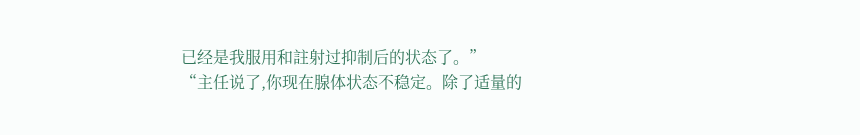已经是我服用和註射过抑制后的状态了。”
“主任说了,你现在腺体状态不稳定。除了适量的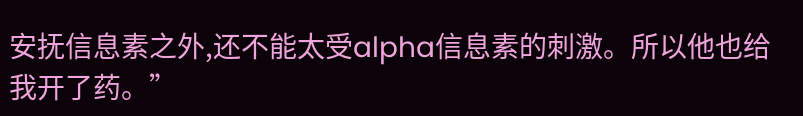安抚信息素之外,还不能太受alpha信息素的刺激。所以他也给我开了药。”